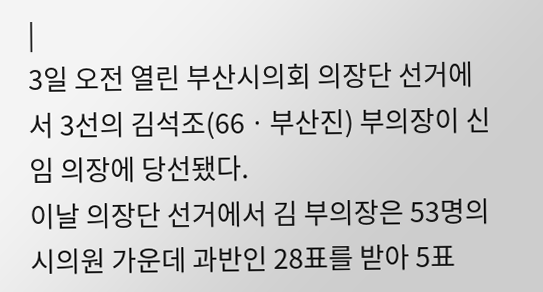|
3일 오전 열린 부산시의회 의장단 선거에서 3선의 김석조(66ㆍ부산진) 부의장이 신임 의장에 당선됐다.
이날 의장단 선거에서 김 부의장은 53명의 시의원 가운데 과반인 28표를 받아 5표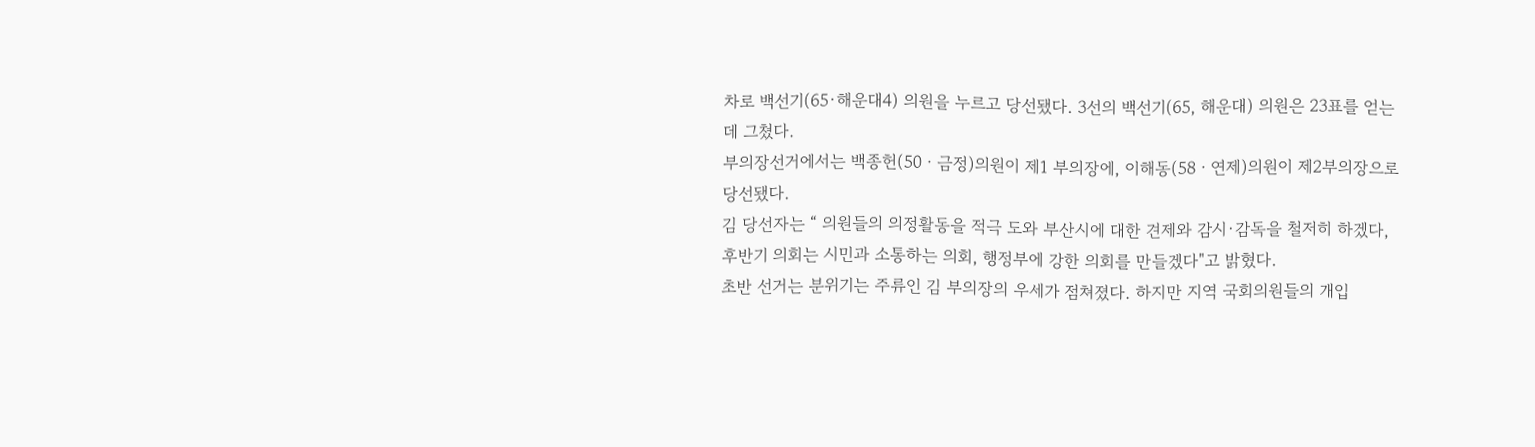차로 백선기(65·해운대4) 의원을 누르고 당선됐다. 3선의 백선기(65, 해운대) 의원은 23표를 얻는 데 그쳤다.
부의장선거에서는 백종헌(50ㆍ금정)의원이 제1 부의장에, 이해동(58ㆍ연제)의원이 제2부의장으로 당선됐다.
김 당선자는 “ 의원들의 의정활동을 적극 도와 부산시에 대한 견제와 감시·감독을 철저히 하겠다, 후반기 의회는 시민과 소통하는 의회, 행정부에 강한 의회를 만들겠다"고 밝혔다.
초반 선거는 분위기는 주류인 김 부의장의 우세가 점쳐졌다. 하지만 지역 국회의원들의 개입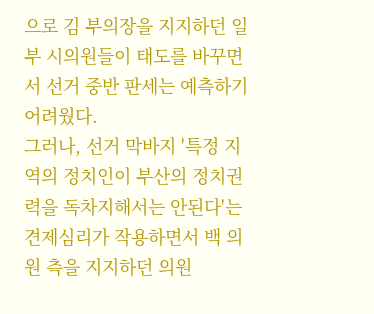으로 김 부의장을 지지하던 일부 시의원들이 태도를 바꾸면서 선거 중반 판세는 예측하기 어려웠다.
그러나, 선거 막바지 '특정 지역의 정치인이 부산의 정치권력을 독차지해서는 안된다'는 견제심리가 작용하면서 백 의원 측을 지지하던 의원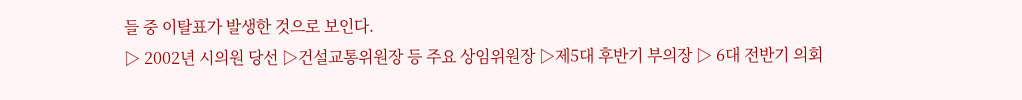들 중 이탈표가 발생한 것으로 보인다.
▷ 2002년 시의원 당선 ▷건설교통위원장 등 주요 상임위원장 ▷제5대 후반기 부의장 ▷ 6대 전반기 의회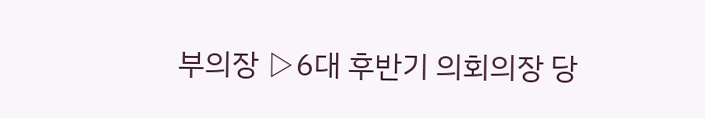부의장 ▷6대 후반기 의회의장 당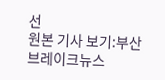선
원본 기사 보기:부산브레이크뉴스